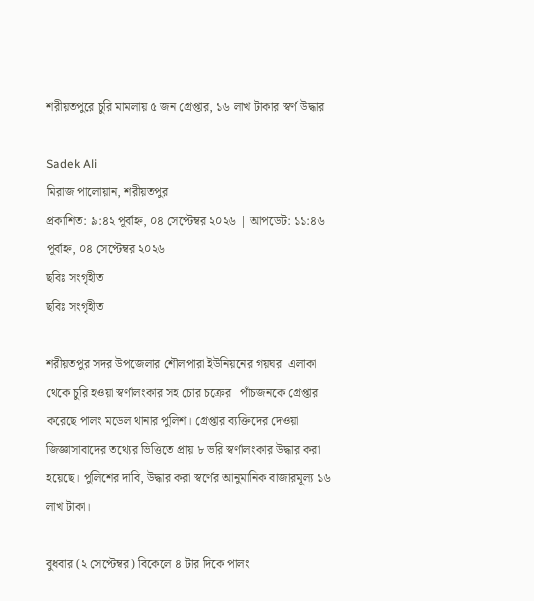শরীয়তপুরে চুরি মামলায় ৫ জন গ্রেপ্তার, ১৬ লাখ টাকার স্বর্ণ উদ্ধার

Sadek Ali
মিরাজ পালোয়ান, শরীয়তপুর
প্রকাশিত: ৯:৪২ পূর্বাহ্ন, ০৪ সেপ্টেম্বর ২০২৬ | আপডেট: ১১:৪৬ পূর্বাহ্ন, ০৪ সেপ্টেম্বর ২০২৬
ছবিঃ সংগৃহীত
ছবিঃ সংগৃহীত

শরীয়তপুর সদর উপজেলার শৌলপারা ইউনিয়নের গয়ঘর  এলাকা থেকে চুরি হওয়া স্বর্ণালংকার সহ চোর চক্রের   পাঁচজনকে গ্রেপ্তার করেছে পালং মডেল থানার পুলিশ। গ্রেপ্তার ব্যক্তিদের দেওয়া জিজ্ঞাসাবাদের তথ্যের ভিত্তিতে প্রায় ৮ ভরি স্বর্ণালংকার উদ্ধার করা হয়েছে। পুলিশের দাবি, উদ্ধার করা স্বর্ণের আনুমানিক বাজারমূল্য ১৬ লাখ টাকা।

বুধবার (২ সেপ্টেম্বর) বিকেলে ৪ টার দিকে পালং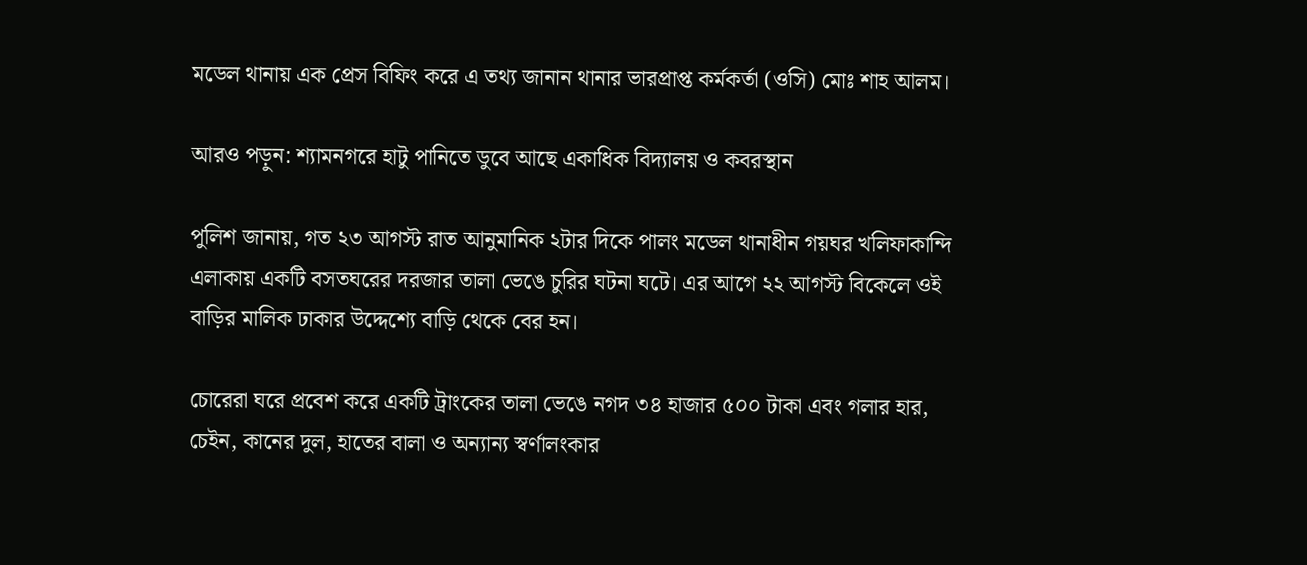মডেল থানায় এক প্রেস বিফিং করে এ তথ্য জানান থানার ভারপ্রাপ্ত কর্মকর্তা (ওসি) মোঃ শাহ আলম।

আরও পড়ুন: শ্যামনগরে হাটু পানিতে ডুবে আছে একাধিক বিদ্যালয় ও কবরস্থান

পুলিশ জানায়, গত ২৩ আগস্ট রাত আনুমানিক ২টার দিকে পালং মডেল থানাধীন গয়ঘর খলিফাকান্দি এলাকায় একটি বসতঘরের দরজার তালা ভেঙে চুরির ঘটনা ঘটে। এর আগে ২২ আগস্ট বিকেলে ওই বাড়ির মালিক ঢাকার উদ্দেশ্যে বাড়ি থেকে বের হন।

চোরেরা ঘরে প্রবেশ করে একটি ট্রাংকের তালা ভেঙে নগদ ৩৪ হাজার ৫০০ টাকা এবং গলার হার, চেইন, কানের দুল, হাতের বালা ও অন্যান্য স্বর্ণালংকার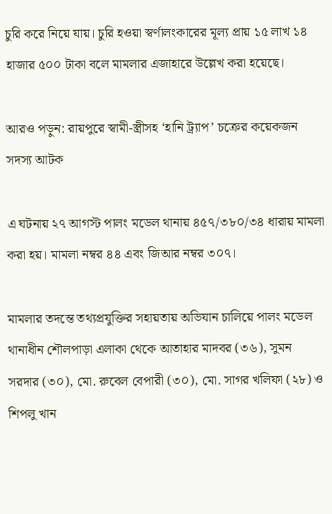চুরি করে নিয়ে যায়। চুরি হওয়া স্বর্ণালংকারের মূল্য প্রায় ১৫ লাখ ১৪ হাজার ৫০০ টাকা বলে মামলার এজাহারে উল্লেখ করা হয়েছে।

আরও পড়ুন: রায়পুরে স্বামী-স্ত্রীসহ ‘হানি ট্র্যাপ’ চক্রের কয়েকজন সদস্য আটক

এ ঘটনায় ২৭ আগস্ট পালং মডেল থানায় ৪৫৭/৩৮০/৩৪ ধারায় মামলা করা হয়। মামলা নম্বর ৪৪ এবং জিআর নম্বর ৩০৭।

মামলার তদন্তে তথ্যপ্রযুক্তির সহায়তায় অভিযান চালিয়ে পালং মডেল থানাধীন শৌলপাড়া এলাকা থেকে আতাহার মাদবর (৩৬), সুমন সরদার (৩০), মো. রুবেল বেপারী (৩০), মো. সাগর খলিফা (২৮) ও শিপলু খান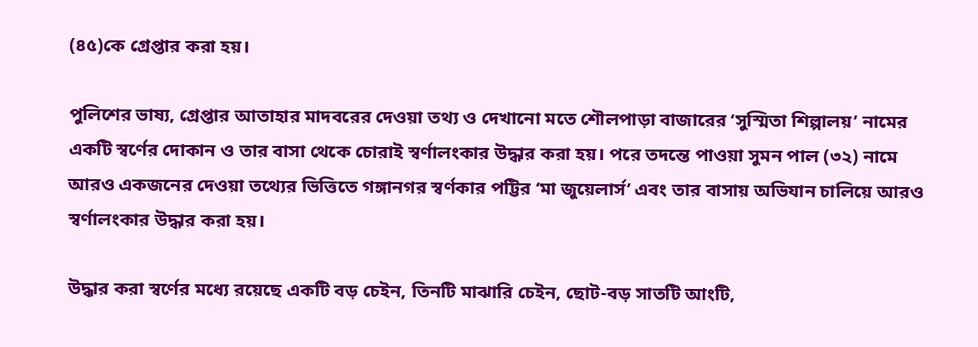(৪৫)কে গ্রেপ্তার করা হয়।

পুলিশের ভাষ্য, গ্রেপ্তার আতাহার মাদবরের দেওয়া তথ্য ও দেখানো মতে শৌলপাড়া বাজারের ‘সুস্মিতা শিল্পালয়’ নামের একটি স্বর্ণের দোকান ও তার বাসা থেকে চোরাই স্বর্ণালংকার উদ্ধার করা হয়। পরে তদন্তে পাওয়া সুমন পাল (৩২) নামে আরও একজনের দেওয়া তথ্যের ভিত্তিতে গঙ্গানগর স্বর্ণকার পট্টির ‘মা জুয়েলার্স’ এবং তার বাসায় অভিযান চালিয়ে আরও স্বর্ণালংকার উদ্ধার করা হয়।

উদ্ধার করা স্বর্ণের মধ্যে রয়েছে একটি বড় চেইন, তিনটি মাঝারি চেইন, ছোট-বড় সাতটি আংটি,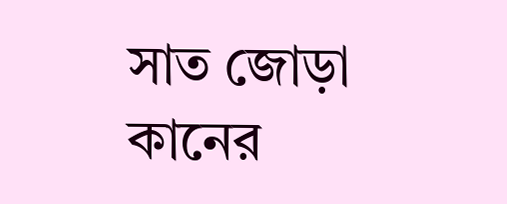সাত জোড়া কানের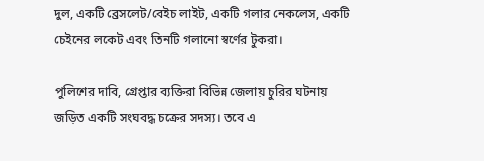দুল, একটি ব্রেসলেট/বেইচ লাইট, একটি গলার নেকলেস, একটি চেইনের লকেট এবং তিনটি গলানো স্বর্ণের টুকরা।

পুলিশের দাবি, গ্রেপ্তার ব্যক্তিরা বিভিন্ন জেলায় চুরির ঘটনায় জড়িত একটি সংঘবদ্ধ চক্রের সদস্য। তবে এ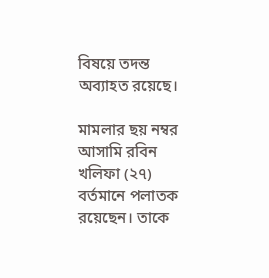বিষয়ে তদন্ত অব্যাহত রয়েছে।

মামলার ছয় নম্বর আসামি রবিন খলিফা (২৭) বর্তমানে পলাতক রয়েছেন। তাকে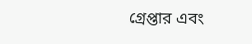গ্রেপ্তার এবং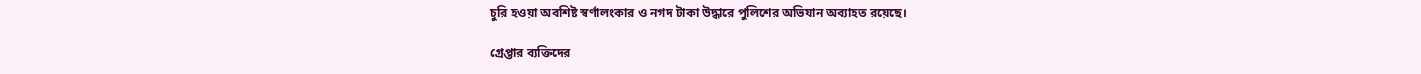চুরি হওয়া অবশিষ্ট স্বর্ণালংকার ও নগদ টাকা উদ্ধারে পুলিশের অভিযান অব্যাহত রয়েছে।

গ্রেপ্তার ব্যক্তিদের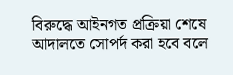বিরুদ্ধে আইনগত প্রক্রিয়া শেষে আদালতে সোপর্দ করা হবে বলে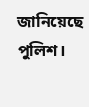জানিয়েছে পুলিশ।